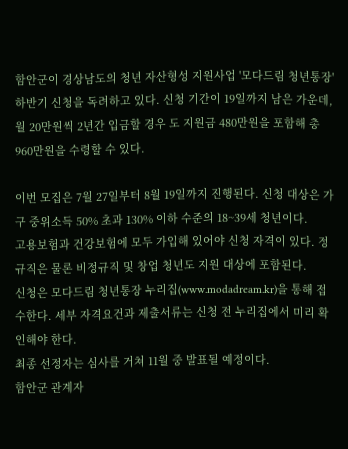함안군이 경상남도의 청년 자산형성 지원사업 '모다드림 청년통장' 하반기 신청을 독려하고 있다. 신청 기간이 19일까지 남은 가운데, 월 20만원씩 2년간 입금할 경우 도 지원금 480만원을 포함해 총 960만원을 수령할 수 있다.

이번 모집은 7월 27일부터 8월 19일까지 진행된다. 신청 대상은 가구 중위소득 50% 초과 130% 이하 수준의 18~39세 청년이다.
고용보험과 건강보험에 모두 가입해 있어야 신청 자격이 있다. 정규직은 물론 비정규직 및 창업 청년도 지원 대상에 포함된다.
신청은 모다드림 청년통장 누리집(www.modadream.kr)을 통해 접수한다. 세부 자격요건과 제출서류는 신청 전 누리집에서 미리 확인해야 한다.
최종 선정자는 심사를 거쳐 11월 중 발표될 예정이다.
함안군 관계자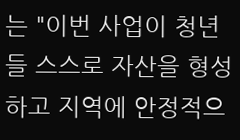는 "이번 사업이 청년들 스스로 자산을 형성하고 지역에 안정적으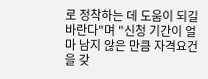로 정착하는 데 도움이 되길 바란다"며 "신청 기간이 얼마 남지 않은 만큼 자격요건을 갖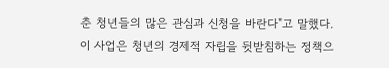춘 청년들의 많은 관심과 신청을 바란다"고 말했다.
이 사업은 청년의 경제적 자립을 뒷받침하는 정책으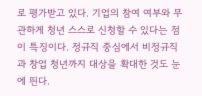로 평가받고 있다. 기업의 참여 여부와 무관하게 청년 스스로 신청할 수 있다는 점이 특징이다. 정규직 중심에서 비정규직과 창업 청년까지 대상을 확대한 것도 눈에 띈다.